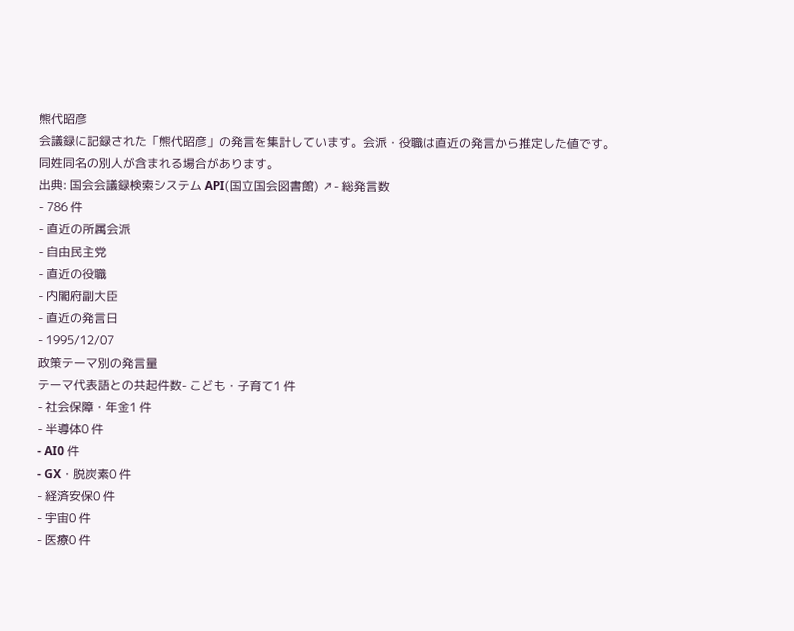熊代昭彦
会議録に記録された「熊代昭彦」の発言を集計しています。会派・役職は直近の発言から推定した値です。同姓同名の別人が含まれる場合があります。
出典: 国会会議録検索システム API(国立国会図書館) ↗- 総発言数
- 786 件
- 直近の所属会派
- 自由民主党
- 直近の役職
- 内閣府副大臣
- 直近の発言日
- 1995/12/07
政策テーマ別の発言量
テーマ代表語との共起件数- こども・子育て1 件
- 社会保障・年金1 件
- 半導体0 件
- AI0 件
- GX・脱炭素0 件
- 経済安保0 件
- 宇宙0 件
- 医療0 件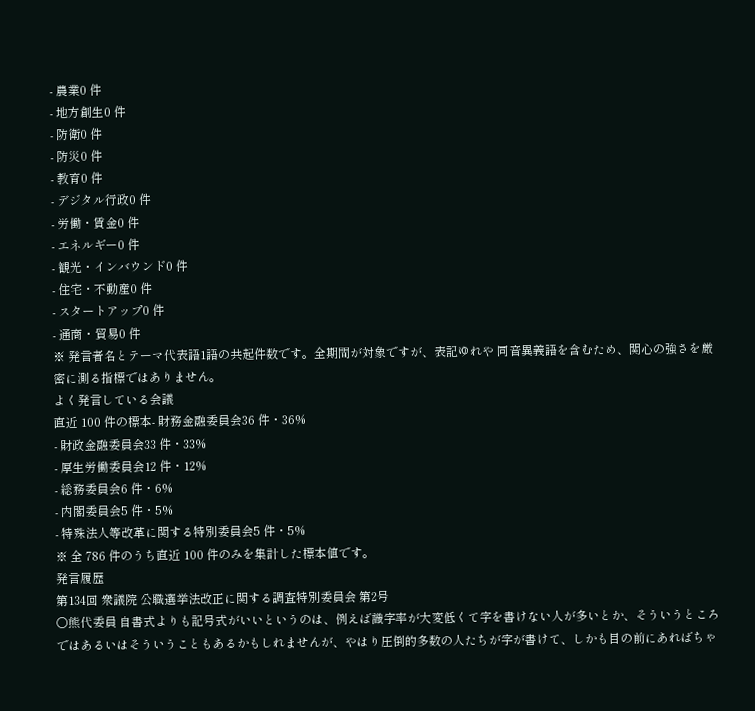- 農業0 件
- 地方創生0 件
- 防衛0 件
- 防災0 件
- 教育0 件
- デジタル行政0 件
- 労働・賃金0 件
- エネルギー0 件
- 観光・インバウンド0 件
- 住宅・不動産0 件
- スタートアップ0 件
- 通商・貿易0 件
※ 発言者名とテーマ代表語1語の共起件数です。全期間が対象ですが、表記ゆれや 同音異義語を含むため、関心の強さを厳密に測る指標ではありません。
よく発言している会議
直近 100 件の標本- 財務金融委員会36 件・36%
- 財政金融委員会33 件・33%
- 厚生労働委員会12 件・12%
- 総務委員会6 件・6%
- 内閣委員会5 件・5%
- 特殊法人等改革に関する特別委員会5 件・5%
※ 全 786 件のうち直近 100 件のみを集計した標本値です。
発言履歴
第134回 衆議院 公職選挙法改正に関する調査特別委員会 第2号
○熊代委員 自書式よりも記号式がいいというのは、例えば識字率が大変低くて字を書けない人が多いとか、そういうところではあるいはそういうこともあるかもしれませんが、やはり圧倒的多数の人たちが字が書けて、しかも目の前にあればちゃ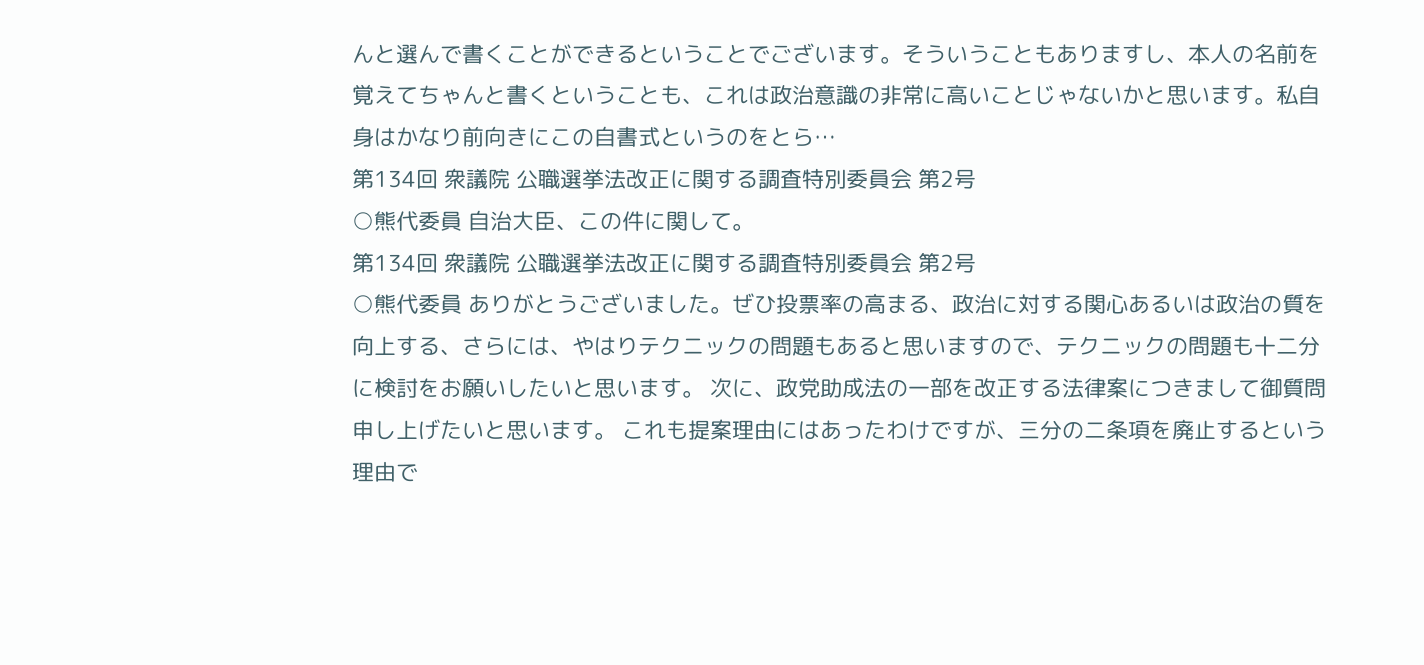んと選んで書くことができるということでございます。そういうこともありますし、本人の名前を覚えてちゃんと書くということも、これは政治意識の非常に高いことじゃないかと思います。私自身はかなり前向きにこの自書式というのをとら…
第134回 衆議院 公職選挙法改正に関する調査特別委員会 第2号
○熊代委員 自治大臣、この件に関して。
第134回 衆議院 公職選挙法改正に関する調査特別委員会 第2号
○熊代委員 ありがとうございました。ぜひ投票率の高まる、政治に対する関心あるいは政治の質を向上する、さらには、やはりテクニックの問題もあると思いますので、テクニックの問題も十二分に検討をお願いしたいと思います。 次に、政党助成法の一部を改正する法律案につきまして御質問申し上げたいと思います。 これも提案理由にはあったわけですが、三分の二条項を廃止するという理由で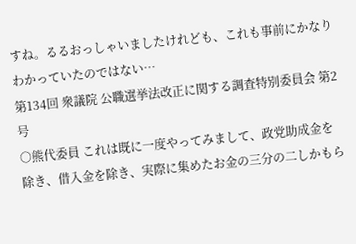すね。るるおっしゃいましたけれども、これも事前にかなりわかっていたのではない…
第134回 衆議院 公職選挙法改正に関する調査特別委員会 第2号
○熊代委員 これは既に一度やってみまして、政党助成金を除き、借入金を除き、実際に集めたお金の三分の二しかもら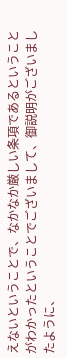えないということで、なかなか厳しい条項であるということがわかったということでございまして、御説明がございましたように、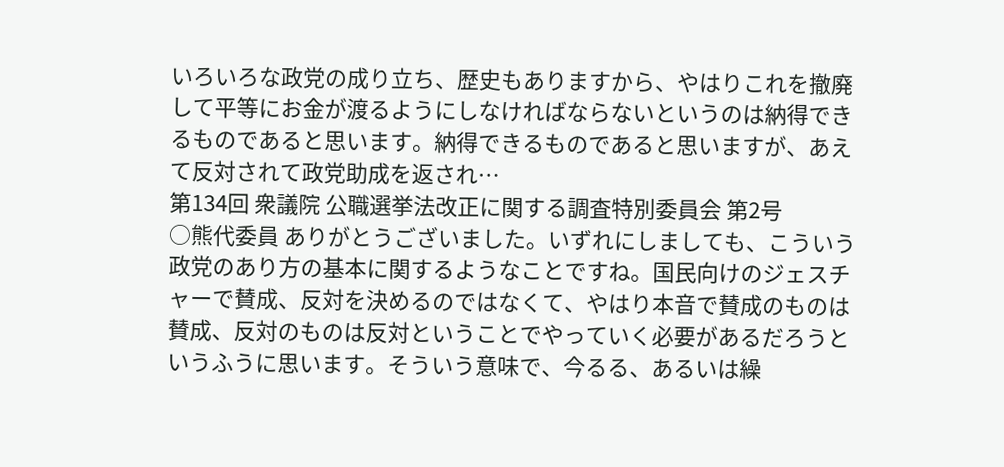いろいろな政党の成り立ち、歴史もありますから、やはりこれを撤廃して平等にお金が渡るようにしなければならないというのは納得できるものであると思います。納得できるものであると思いますが、あえて反対されて政党助成を返され…
第134回 衆議院 公職選挙法改正に関する調査特別委員会 第2号
○熊代委員 ありがとうございました。いずれにしましても、こういう政党のあり方の基本に関するようなことですね。国民向けのジェスチャーで賛成、反対を決めるのではなくて、やはり本音で賛成のものは賛成、反対のものは反対ということでやっていく必要があるだろうというふうに思います。そういう意味で、今るる、あるいは繰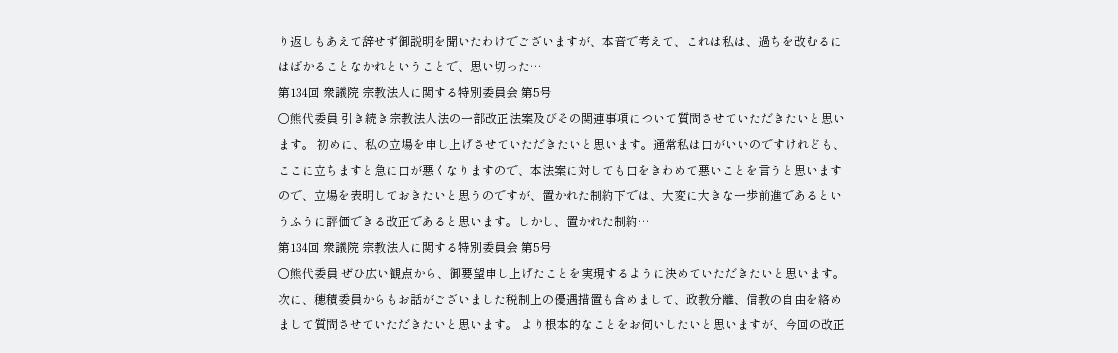り返しもあえて辞せず御説明を聞いたわけでございますが、本音で考えて、これは私は、過ちを改むるにはばかることなかれということで、思い切った…
第134回 衆議院 宗教法人に関する特別委員会 第5号
○熊代委員 引き続き宗教法人法の一部改正法案及びその関連事項について質問させていただきたいと思います。 初めに、私の立場を申し上げさせていただきたいと思います。通常私は口がいいのですけれども、ここに立ちますと急に口が悪くなりますので、本法案に対しても口をきわめて悪いことを言うと思いますので、立場を表明しておきたいと思うのですが、置かれた制約下では、大変に大きな一歩前進であるというふうに評価できる改正であると思います。しかし、置かれた制約…
第134回 衆議院 宗教法人に関する特別委員会 第5号
○熊代委員 ぜひ広い観点から、御要望申し上げたことを実現するように決めていただきたいと思います。 次に、穂積委員からもお話がございました税制上の優遇措置も含めまして、政教分離、信教の自由を絡めまして質問させていただきたいと思います。 より根本的なことをお伺いしたいと思いますが、今回の改正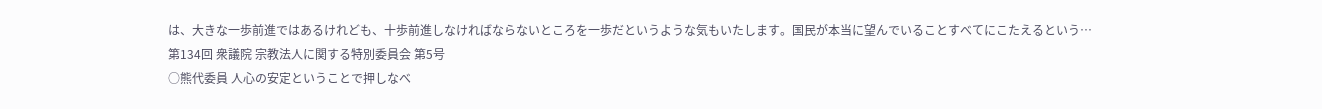は、大きな一歩前進ではあるけれども、十歩前進しなければならないところを一歩だというような気もいたします。国民が本当に望んでいることすべてにこたえるという…
第134回 衆議院 宗教法人に関する特別委員会 第5号
○熊代委員 人心の安定ということで押しなべ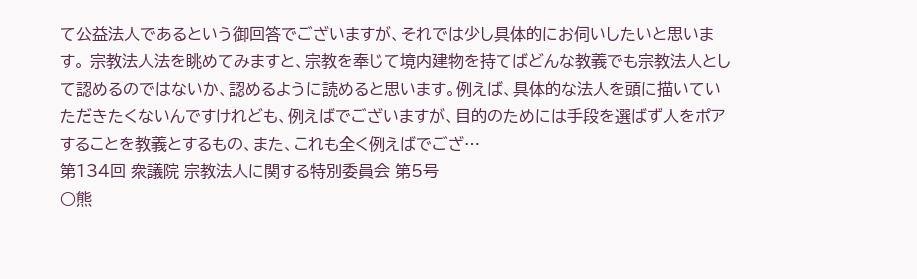て公益法人であるという御回答でございますが、それでは少し具体的にお伺いしたいと思います。 宗教法人法を眺めてみますと、宗教を奉じて境内建物を持てばどんな教義でも宗教法人として認めるのではないか、認めるように読めると思います。例えば、具体的な法人を頭に描いていただきたくないんですけれども、例えばでございますが、目的のためには手段を選ばず人をポアすることを教義とするもの、また、これも全く例えばでござ…
第134回 衆議院 宗教法人に関する特別委員会 第5号
○熊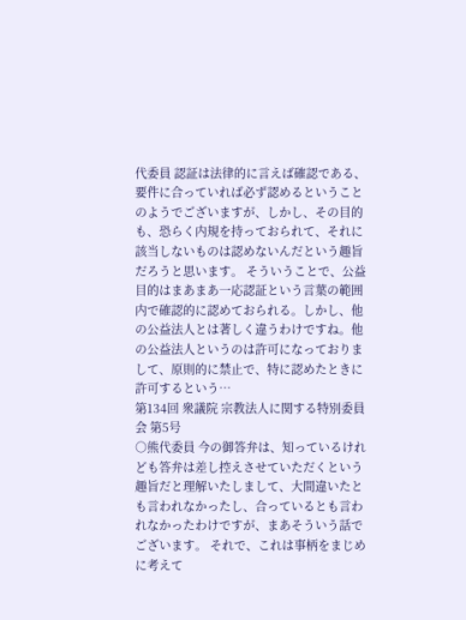代委員 認証は法律的に言えば確認である、要件に合っていれば必ず認めるということのようでございますが、しかし、その目的も、恐らく内規を持っておられて、それに該当しないものは認めないんだという趣旨だろうと思います。 そういうことで、公益目的はまあまあ一応認証という言葉の範囲内で確認的に認めておられる。しかし、他の公益法人とは著しく違うわけですね。他の公益法人というのは許可になっておりまして、原則的に禁止で、特に認めたときに許可するという…
第134回 衆議院 宗教法人に関する特別委員会 第5号
○熊代委員 今の御答弁は、知っているけれども答弁は差し控えさせていただくという趣旨だと理解いたしまして、大間違いたとも言われなかったし、合っているとも言われなかったわけですが、まあそういう話でございます。 それで、これは事柄をまじめに考えて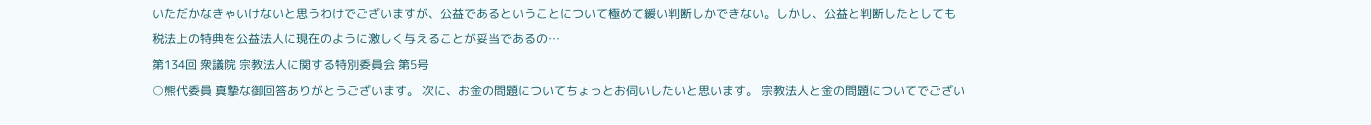いただかなきゃいけないと思うわけでございますが、公益であるということについて極めて緩い判断しかできない。しかし、公益と判断したとしても税法上の特典を公益法人に現在のように激しく与えることが妥当であるの…
第134回 衆議院 宗教法人に関する特別委員会 第5号
○熊代委員 真摯な御回答ありがとうございます。 次に、お金の問題についてちょっとお伺いしたいと思います。 宗教法人と金の問題についてでござい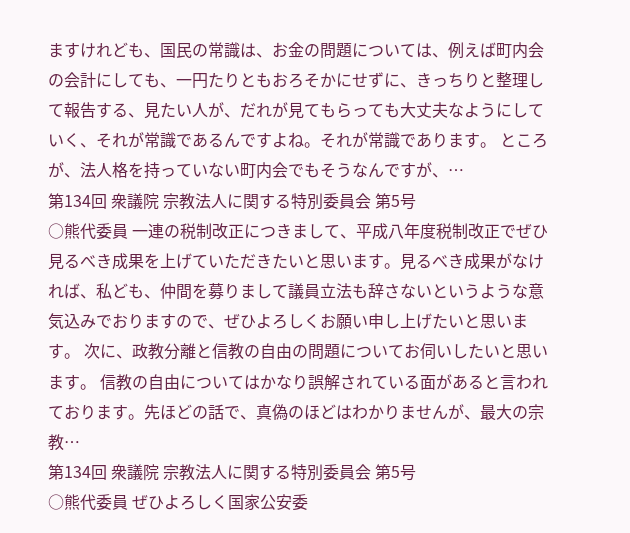ますけれども、国民の常識は、お金の問題については、例えば町内会の会計にしても、一円たりともおろそかにせずに、きっちりと整理して報告する、見たい人が、だれが見てもらっても大丈夫なようにしていく、それが常識であるんですよね。それが常識であります。 ところが、法人格を持っていない町内会でもそうなんですが、…
第134回 衆議院 宗教法人に関する特別委員会 第5号
○熊代委員 一連の税制改正につきまして、平成八年度税制改正でぜひ見るべき成果を上げていただきたいと思います。見るべき成果がなければ、私ども、仲間を募りまして議員立法も辞さないというような意気込みでおりますので、ぜひよろしくお願い申し上げたいと思います。 次に、政教分離と信教の自由の問題についてお伺いしたいと思います。 信教の自由についてはかなり誤解されている面があると言われております。先ほどの話で、真偽のほどはわかりませんが、最大の宗教…
第134回 衆議院 宗教法人に関する特別委員会 第5号
○熊代委員 ぜひよろしく国家公安委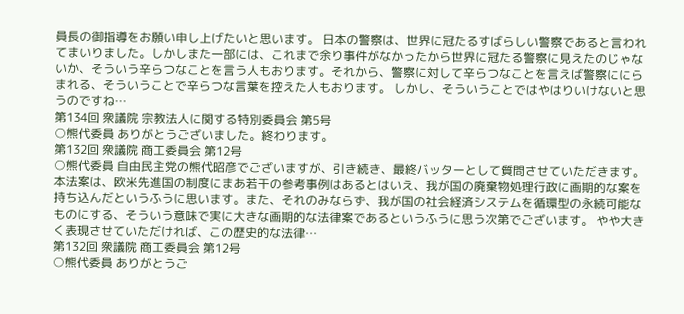員長の御指導をお願い申し上げたいと思います。 日本の警察は、世界に冠たるすばらしい警察であると言われてまいりました。しかしまた一部には、これまで余り事件がなかったから世界に冠たる警察に見えたのじゃないか、そういう辛らつなことを言う人もおります。それから、警察に対して辛らつなことを言えば警察ににらまれる、そういうことで辛らつな言葉を控えた人もおります。 しかし、そういうことではやはりいけないと思うのですね…
第134回 衆議院 宗教法人に関する特別委員会 第5号
○熊代委員 ありがとうございました。終わります。
第132回 衆議院 商工委員会 第12号
○熊代委員 自由民主党の熊代昭彦でございますが、引き続き、最終バッターとして質問させていただきます。 本法案は、欧米先進国の制度にまあ若干の参考事例はあるとはいえ、我が国の廃棄物処理行政に画期的な案を持ち込んだというふうに思います。また、それのみならず、我が国の社会経済システムを循環型の永続可能なものにする、そういう意味で実に大きな画期的な法律案であるというふうに思う次第でございます。 やや大きく表現させていただければ、この歴史的な法律…
第132回 衆議院 商工委員会 第12号
○熊代委員 ありがとうご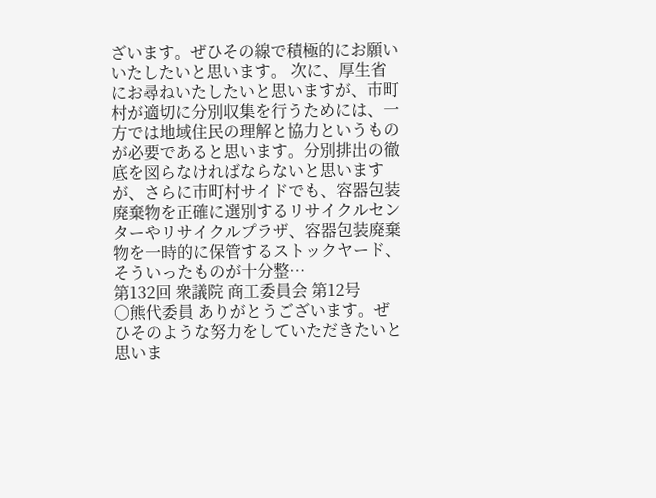ざいます。ぜひその線で積極的にお願いいたしたいと思います。 次に、厚生省にお尋ねいたしたいと思いますが、市町村が適切に分別収集を行うためには、一方では地域住民の理解と協力というものが必要であると思います。分別排出の徹底を図らなければならないと思いますが、さらに市町村サイドでも、容器包装廃棄物を正確に選別するリサイクルセンターやリサイクルプラザ、容器包装廃棄物を一時的に保管するストックヤード、そういったものが十分整…
第132回 衆議院 商工委員会 第12号
○熊代委員 ありがとうございます。ぜひそのような努力をしていただきたいと思いま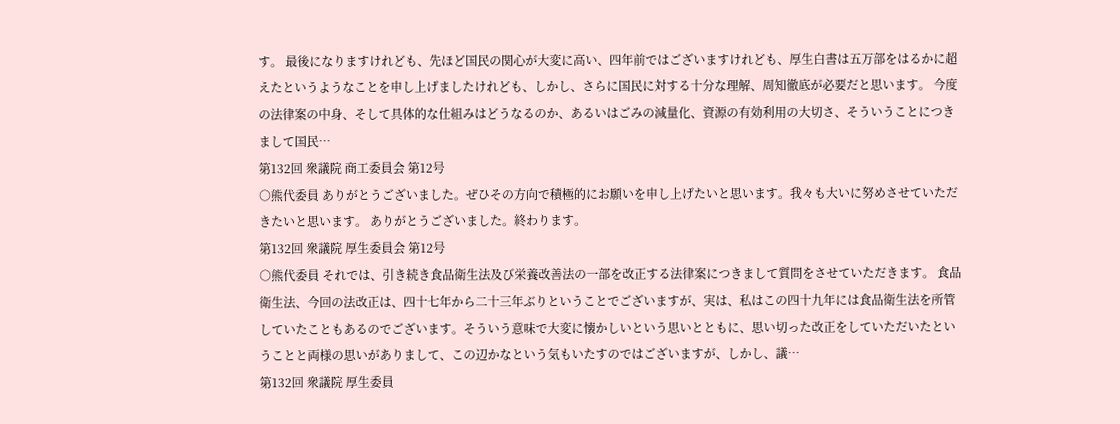す。 最後になりますけれども、先ほど国民の関心が大変に高い、四年前ではございますけれども、厚生白書は五万部をはるかに超えたというようなことを申し上げましたけれども、しかし、さらに国民に対する十分な理解、周知徹底が必要だと思います。 今度の法律案の中身、そして具体的な仕組みはどうなるのか、あるいはごみの減量化、資源の有効利用の大切さ、そういうことにつきまして国民…
第132回 衆議院 商工委員会 第12号
○熊代委員 ありがとうございました。ぜひその方向で積極的にお願いを申し上げたいと思います。我々も大いに努めさせていただきたいと思います。 ありがとうございました。終わります。
第132回 衆議院 厚生委員会 第12号
○熊代委員 それでは、引き続き食品衛生法及び栄養改善法の一部を改正する法律案につきまして質問をさせていただきます。 食品衛生法、今回の法改正は、四十七年から二十三年ぶりということでございますが、実は、私はこの四十九年には食品衛生法を所管していたこともあるのでございます。そういう意味で大変に懐かしいという思いとともに、思い切った改正をしていただいたということと両様の思いがありまして、この辺かなという気もいたすのではございますが、しかし、議…
第132回 衆議院 厚生委員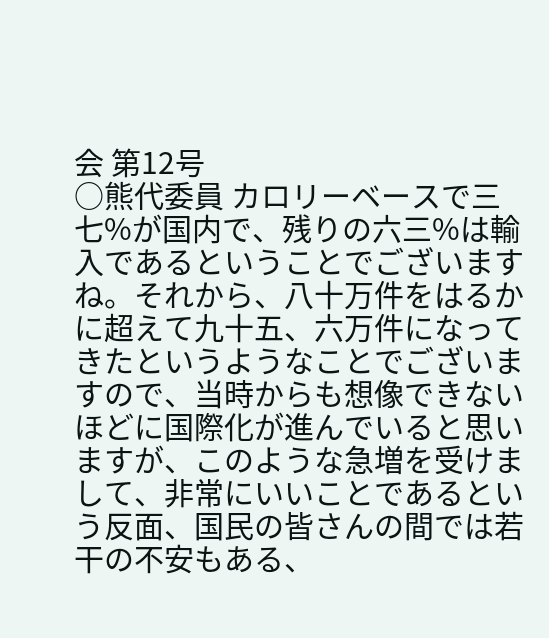会 第12号
○熊代委員 カロリーベースで三七%が国内で、残りの六三%は輸入であるということでございますね。それから、八十万件をはるかに超えて九十五、六万件になってきたというようなことでございますので、当時からも想像できないほどに国際化が進んでいると思いますが、このような急増を受けまして、非常にいいことであるという反面、国民の皆さんの間では若干の不安もある、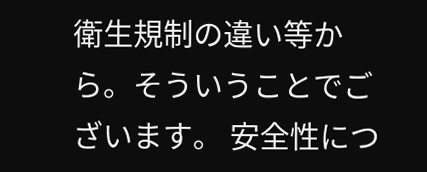衛生規制の違い等から。そういうことでございます。 安全性につ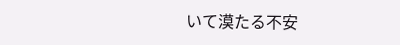いて漠たる不安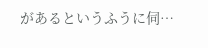があるというふうに伺…